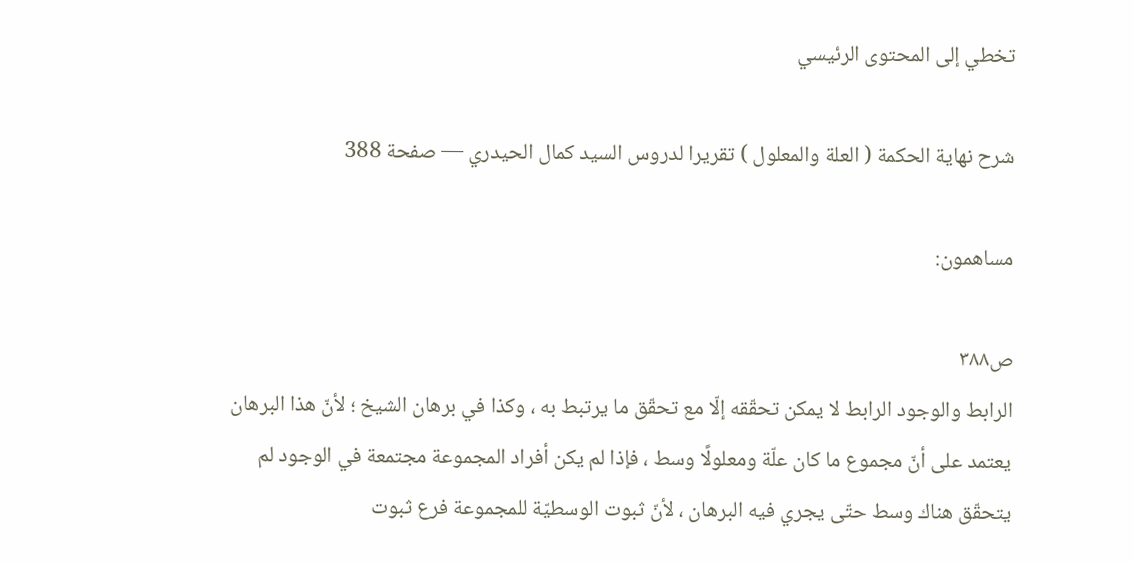تخطي إلى المحتوى الرئيسي

شرح نهاية الحكمة ( العلة والمعلول ) تقريرا لدروس السيد كمال الحيدري — صفحة 388

مساهمون:

ص٣٨٨
الرابط والوجود الرابط لا يمكن تحقّقه إلّا مع تحقّق ما يرتبط به ، وكذا في برهان الشيخ ؛ لأنّ هذا البرهان يعتمد على أنّ مجموع ما كان علّة ومعلولًا وسط ، فإذا لم يكن أفراد المجموعة مجتمعة في الوجود لم يتحقّق هناك وسط حتّى يجري فيه البرهان ، لأنّ ثبوت الوسطيّة للمجموعة فرع ثبوت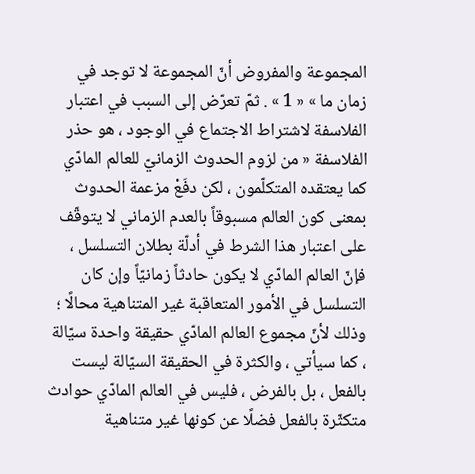المجموعة والمفروض أنّ المجموعة لا توجد في زمان ما » « 1 » . ثمّ تعرّض إلى السبب في اعتبار الفلاسفة لاشتراط الاجتماع في الوجود ، هو حذر الفلاسفة « من لزوم الحدوث الزمانيّ للعالم المادّي كما يعتقده المتكلّمون ، لكن دفَعْ مزعمة الحدوث بمعنى كون العالم مسبوقاً بالعدم الزماني لا يتوقّف على اعتبار هذا الشرط في أدلّة بطلان التسلسل ، فإنّ العالم المادّي لا يكون حادثاً زمانيّاً وإن كان التسلسل في الأمور المتعاقبة غير المتناهية محالًا ؛ وذلك لأنّ مجموع العالم المادّي حقيقة واحدة سيّالة ، كما سيأتي ، والكثرة في الحقيقة السيّالة ليست بالفعل ، بل بالفرض ، فليس في العالم المادّي حوادث متكثّرة بالفعل فضلًا عن كونها غير متناهية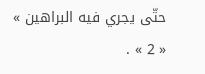حتّى يجري فيه البراهين » « 2 » .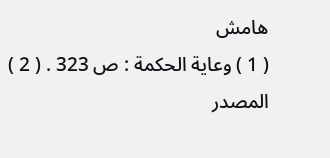هامش
( 1 ) وعاية الحكمة : ص 323 . ( 2 ) المصدر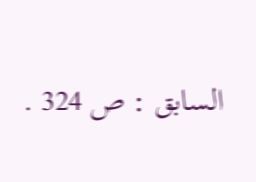السابق : ص 324 .